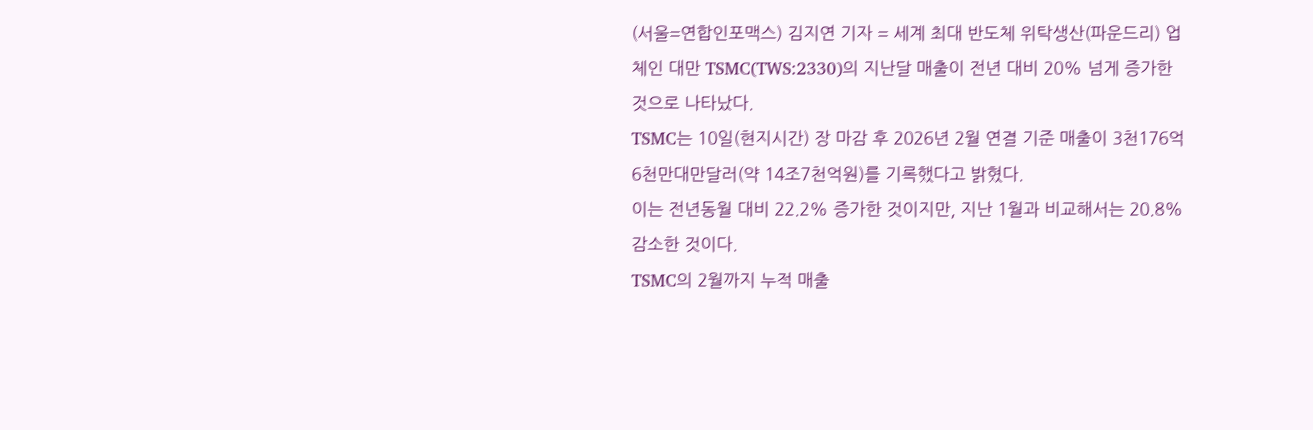(서울=연합인포맥스) 김지연 기자 = 세계 최대 반도체 위탁생산(파운드리) 업체인 대만 TSMC(TWS:2330)의 지난달 매출이 전년 대비 20% 넘게 증가한 것으로 나타났다.
TSMC는 10일(현지시간) 장 마감 후 2026년 2월 연결 기준 매출이 3천176억6천만대만달러(약 14조7천억원)를 기록했다고 밝혔다.
이는 전년동월 대비 22.2% 증가한 것이지만, 지난 1월과 비교해서는 20.8% 감소한 것이다.
TSMC의 2월까지 누적 매출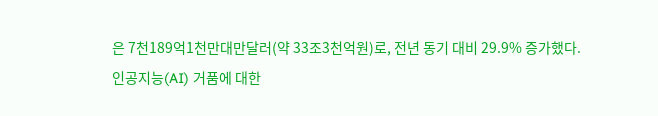은 7천189억1천만대만달러(약 33조3천억원)로, 전년 동기 대비 29.9% 증가했다.
인공지능(AI) 거품에 대한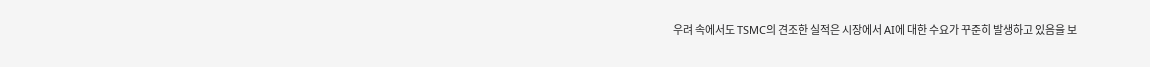우려 속에서도 TSMC의 견조한 실적은 시장에서 AI에 대한 수요가 꾸준히 발생하고 있음을 보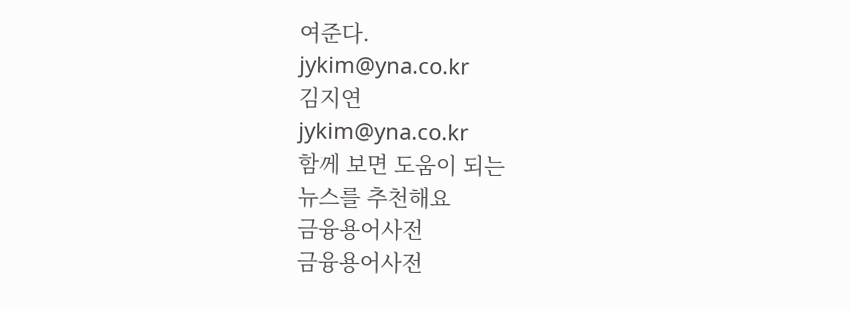여준다.
jykim@yna.co.kr
김지연
jykim@yna.co.kr
함께 보면 도움이 되는
뉴스를 추천해요
금융용어사전
금융용어사전